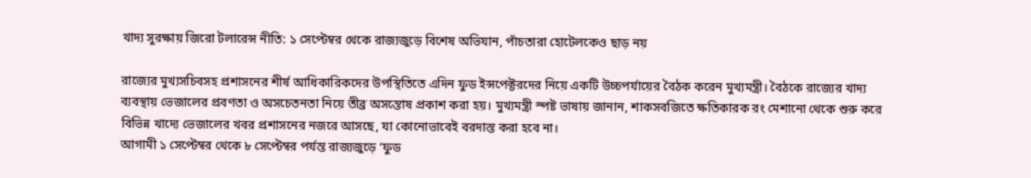খাদ্য সুরক্ষায় জিরো টলারেন্স নীতি: ১ সেপ্টেম্বর থেকে রাজ্যজুড়ে বিশেষ অভিযান, পাঁচতারা হোটেলকেও ছাড় নয়

রাজ্যের মুখ্যসচিবসহ প্রশাসনের শীর্ষ আধিকারিকদের উপস্থিতিতে এদিন ফুড ইন্সপেক্টরদের নিয়ে একটি উচ্চপর্যায়ের বৈঠক করেন মুখ্যমন্ত্রী। বৈঠকে রাজ্যের খাদ্য ব্যবস্থায় ভেজালের প্রবণতা ও অসচেতনতা নিয়ে তীব্র অসন্তোষ প্রকাশ করা হয়। মুখ্যমন্ত্রী স্পষ্ট ভাষায় জানান, শাকসবজিতে ক্ষতিকারক রং মেশানো থেকে শুরু করে বিভিন্ন খাদ্যে ভেজালের খবর প্রশাসনের নজরে আসছে, যা কোনোভাবেই বরদাস্ত করা হবে না।
আগামী ১ সেপ্টেম্বর থেকে ৮ সেপ্টেম্বর পর্যন্ত রাজ্যজুড়ে ‘ফুড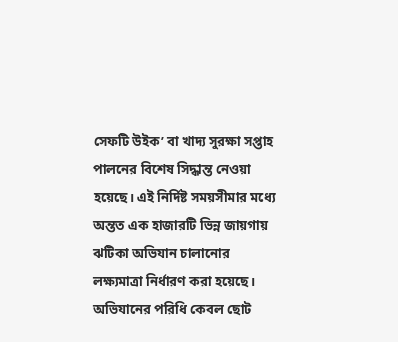সেফটি উইক’ বা খাদ্য সুরক্ষা সপ্তাহ পালনের বিশেষ সিদ্ধান্ত নেওয়া হয়েছে। এই নির্দিষ্ট সময়সীমার মধ্যে অন্তত এক হাজারটি ভিন্ন জায়গায় ঝটিকা অভিযান চালানোর লক্ষ্যমাত্রা নির্ধারণ করা হয়েছে। অভিযানের পরিধি কেবল ছোট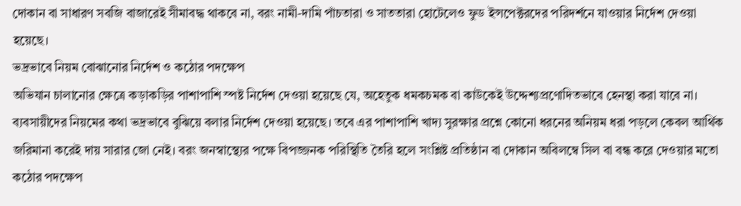দোকান বা সাধারণ সবজি বাজারেই সীমাবদ্ধ থাকবে না, বরং নামী-দামি পাঁচতারা ও সাততারা হোটেলেও ফুড ইন্সপেক্টরদের পরিদর্শনে যাওয়ার নির্দেশ দেওয়া হয়েছে।
ভদ্রভাবে নিয়ম বোঝানোর নির্দেশ ও কঠোর পদক্ষেপ
অভিযান চালানোর ক্ষেত্রে কড়াকড়ির পাশাপাশি স্পষ্ট নির্দেশ দেওয়া হয়েছে যে, অহেতুক ধমকচমক বা কাউকেই উদ্দেশ্যপ্রণোদিতভাবে হেনস্থা করা যাবে না। ব্যবসায়ীদের নিয়মের কথা ভদ্রভাবে বুঝিয়ে বলার নির্দেশ দেওয়া হয়েছে। তবে এর পাশাপাশি খাদ্য সুরক্ষার প্রশ্নে কোনো ধরনের অনিয়ম ধরা পড়লে কেবল আর্থিক জরিমানা করেই দায় সারার জো নেই। বরং জনস্বাস্থ্যের পক্ষে বিপজ্জনক পরিস্থিতি তৈরি হলে সংশ্লিষ্ট প্রতিষ্ঠান বা দোকান অবিলম্বে সিল বা বন্ধ করে দেওয়ার মতো কঠোর পদক্ষেপ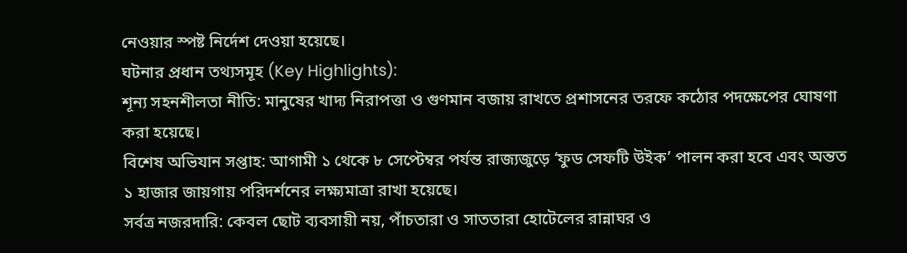নেওয়ার স্পষ্ট নির্দেশ দেওয়া হয়েছে।
ঘটনার প্রধান তথ্যসমূহ (Key Highlights):
শূন্য সহনশীলতা নীতি: মানুষের খাদ্য নিরাপত্তা ও গুণমান বজায় রাখতে প্রশাসনের তরফে কঠোর পদক্ষেপের ঘোষণা করা হয়েছে।
বিশেষ অভিযান সপ্তাহ: আগামী ১ থেকে ৮ সেপ্টেম্বর পর্যন্ত রাজ্যজুড়ে ‘ফুড সেফটি উইক’ পালন করা হবে এবং অন্তত ১ হাজার জায়গায় পরিদর্শনের লক্ষ্যমাত্রা রাখা হয়েছে।
সর্বত্র নজরদারি: কেবল ছোট ব্যবসায়ী নয়, পাঁচতারা ও সাততারা হোটেলের রান্নাঘর ও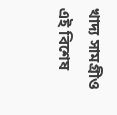খাদ্য সামগ্রীও এই বিশেষ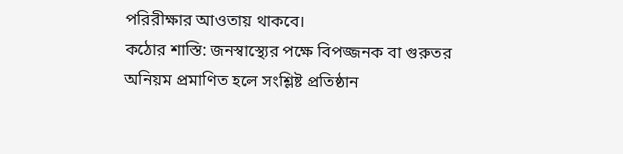পরিরীক্ষার আওতায় থাকবে।
কঠোর শাস্তি: জনস্বাস্থ্যের পক্ষে বিপজ্জনক বা গুরুতর অনিয়ম প্রমাণিত হলে সংশ্লিষ্ট প্রতিষ্ঠান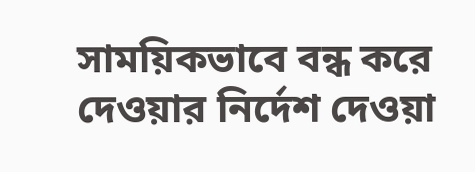সাময়িকভাবে বন্ধ করে দেওয়ার নির্দেশ দেওয়া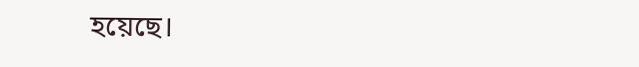হয়েছে।